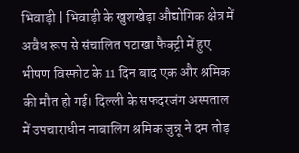भिवाड़ी | भिवाड़ी के खुशखेड़ा औद्योगिक क्षेत्र में अवैध रूप से संचालित पटाखा फैक्ट्री में हुए भीषण विस्फोट के 11 दिन बाद एक और श्रमिक की मौत हो गई। दिल्ली के सफदरजंग अस्पताल में उपचाराधीन नाबालिग श्रमिक जुन्नू ने दम तोड़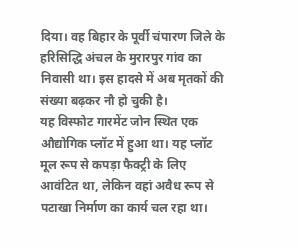दिया। वह बिहार के पूर्वी चंपारण जिले के हरिसिद्धि अंचल के मुरारपुर गांव का निवासी था। इस हादसे में अब मृतकों की संख्या बढ़कर नौ हो चुकी है।
यह विस्फोट गारमेंट जोन स्थित एक औद्योगिक प्लॉट में हुआ था। यह प्लॉट मूल रूप से कपड़ा फैक्ट्री के लिए आवंटित था, लेकिन वहां अवैध रूप से पटाखा निर्माण का कार्य चल रहा था।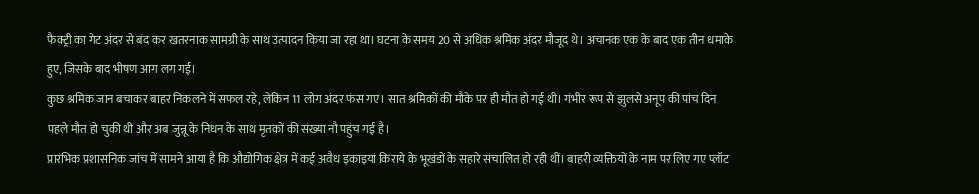फैक्ट्री का गेट अंदर से बंद कर खतरनाक सामग्री के साथ उत्पादन किया जा रहा था। घटना के समय 20 से अधिक श्रमिक अंदर मौजूद थे। अचानक एक के बाद एक तीन धमाके हुए, जिसके बाद भीषण आग लग गई।
कुछ श्रमिक जान बचाकर बाहर निकलने में सफल रहे, लेकिन 11 लोग अंदर फंस गए। सात श्रमिकों की मौके पर ही मौत हो गई थी। गंभीर रूप से झुलसे अनूप की पांच दिन पहले मौत हो चुकी थी और अब जुन्नू के निधन के साथ मृतकों की संख्या नौ पहुंच गई है।
प्रारंभिक प्रशासनिक जांच में सामने आया है कि औद्योगिक क्षेत्र में कई अवैध इकाइयां किराये के भूखंडों के सहारे संचालित हो रही थीं। बाहरी व्यक्तियों के नाम पर लिए गए प्लॉट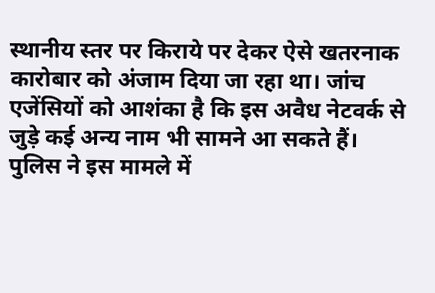स्थानीय स्तर पर किराये पर देकर ऐसे खतरनाक कारोबार को अंजाम दिया जा रहा था। जांच एजेंसियों को आशंका है कि इस अवैध नेटवर्क से जुड़े कई अन्य नाम भी सामने आ सकते हैं।
पुलिस ने इस मामले में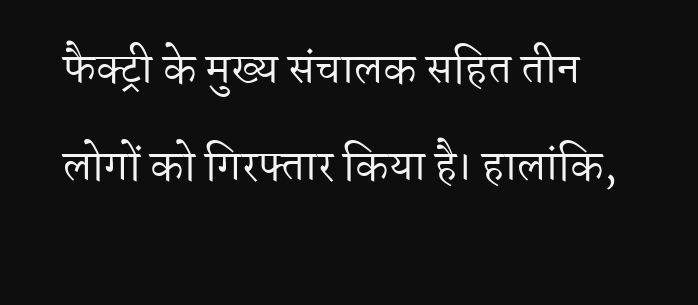फैक्ट्री के मुख्य संचालक सहित तीन लोगों को गिरफ्तार किया है। हालांकि,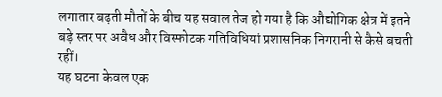लगातार बढ़ती मौतों के बीच यह सवाल तेज हो गया है कि औद्योगिक क्षेत्र में इतने बड़े स्तर पर अवैध और विस्फोटक गतिविधियां प्रशासनिक निगरानी से कैसे बचती रहीं।
यह घटना केवल एक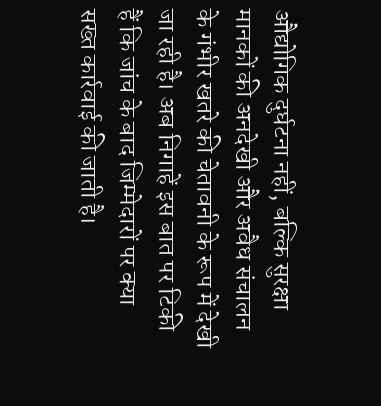औद्योगिक दुर्घटना नहीं, बल्कि सुरक्षा मानकों की अनदेखी और अवैध संचालन के गंभीर खतरे की चेतावनी के रूप में देखी जा रही है। अब निगाहें इस बात पर टिकी हैं कि जांच के बाद जिम्मेदारों पर क्या सख्त कार्रवाई की जाती है।